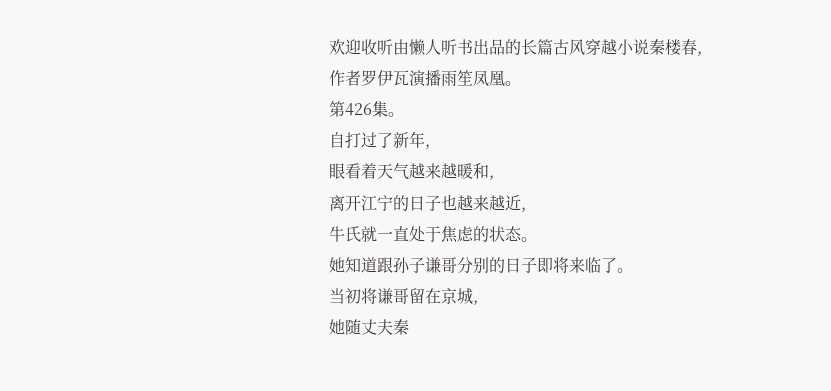欢迎收听由懒人听书出品的长篇古风穿越小说秦楼春,
作者罗伊瓦演播雨笙凤凰。
第426集。
自打过了新年,
眼看着天气越来越暖和,
离开江宁的日子也越来越近,
牛氏就一直处于焦虑的状态。
她知道跟孙子谦哥分别的日子即将来临了。
当初将谦哥留在京城,
她随丈夫秦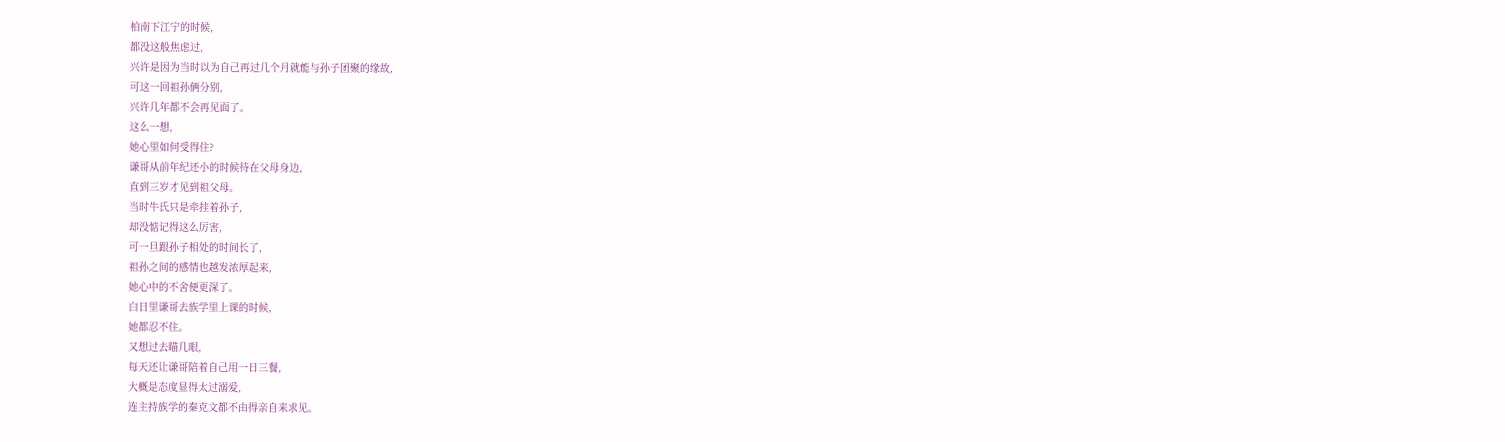柏南下江宁的时候,
都没这般焦虑过,
兴许是因为当时以为自己再过几个月就能与孙子团聚的缘故,
可这一回祖孙俩分别,
兴许几年都不会再见面了。
这么一想,
她心里如何受得住?
谦哥从前年纪还小的时候待在父母身边,
直到三岁才见到祖父母。
当时牛氏只是牵挂着孙子,
却没惦记得这么厉害,
可一旦跟孙子相处的时间长了,
祖孙之间的感情也越发浓厚起来,
她心中的不舍便更深了。
白日里谦哥去族学里上课的时候,
她都忍不住。
又想过去瞄几眼,
每天还让谦哥陪着自己用一日三餐,
大概是态度显得太过溺爱,
连主持族学的秦克文都不由得亲自来求见。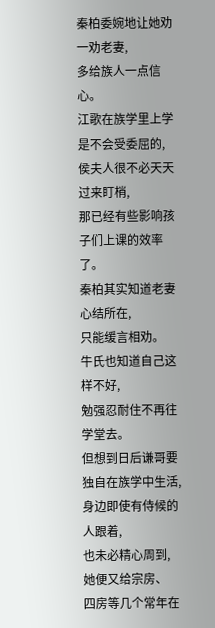秦柏委婉地让她劝一劝老妻,
多给族人一点信心。
江歌在族学里上学是不会受委屈的,
侯夫人很不必天天过来盯梢,
那已经有些影响孩子们上课的效率了。
秦柏其实知道老妻心结所在,
只能缓言相劝。
牛氏也知道自己这样不好,
勉强忍耐住不再往学堂去。
但想到日后谦哥要独自在族学中生活,
身边即使有侍候的人跟着,
也未必精心周到,
她便又给宗房、
四房等几个常年在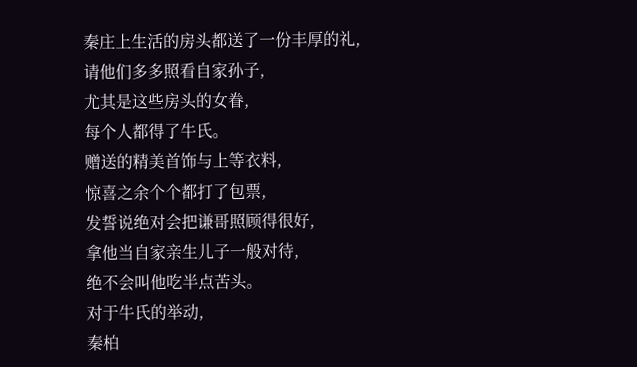秦庄上生活的房头都送了一份丰厚的礼,
请他们多多照看自家孙子,
尤其是这些房头的女眷,
每个人都得了牛氏。
赠送的精美首饰与上等衣料,
惊喜之余个个都打了包票,
发誓说绝对会把谦哥照顾得很好,
拿他当自家亲生儿子一般对待,
绝不会叫他吃半点苦头。
对于牛氏的举动,
秦柏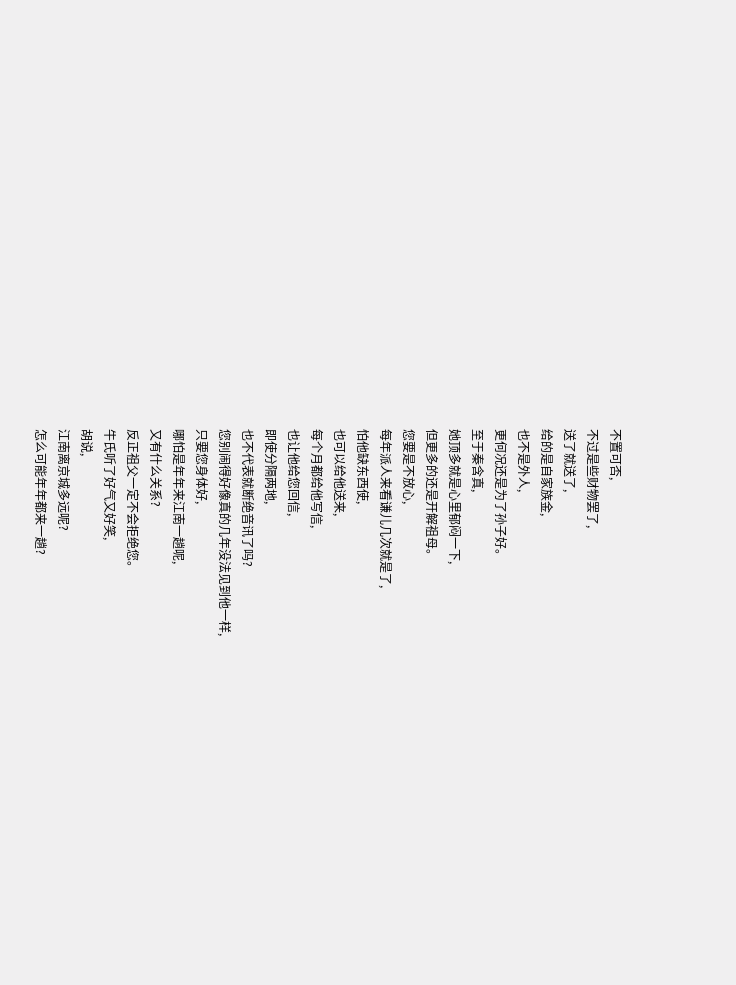不置可否,
不过是些财物罢了,
送了就送了,
给的是自家族金,
也不是外人,
更何况还是为了孙子好。
至于秦含真,
她顶多就是心里郁闷一下,
但更多的还是开解祖母。
您要是不放心,
每年派人来看谦儿几次就是了,
怕他缺东西使,
也可以给他送来,
每个月都给他写信,
也让他给您回信,
即使分隔两地,
也不代表就断绝音讯了吗?
您别闹得好像真的几年没法见到他一样,
只要您身体好,
哪怕是年年来江南一趟呢,
又有什么关系?
反正祖父一定不会拒绝您。
牛氏听了好气又好笑,
胡说,
江南离京城多远呢?
怎么可能年年都来一趟?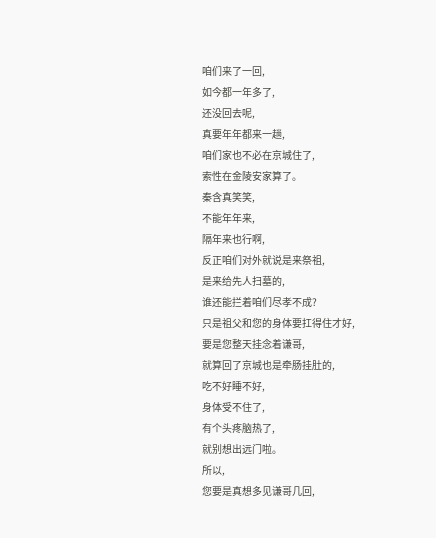咱们来了一回,
如今都一年多了,
还没回去呢,
真要年年都来一趟,
咱们家也不必在京城住了,
索性在金陵安家算了。
秦含真笑笑,
不能年年来,
隔年来也行啊,
反正咱们对外就说是来祭祖,
是来给先人扫墓的,
谁还能拦着咱们尽孝不成?
只是祖父和您的身体要扛得住才好,
要是您整天挂念着谦哥,
就算回了京城也是牵肠挂肚的,
吃不好睡不好,
身体受不住了,
有个头疼脑热了,
就别想出远门啦。
所以,
您要是真想多见谦哥几回,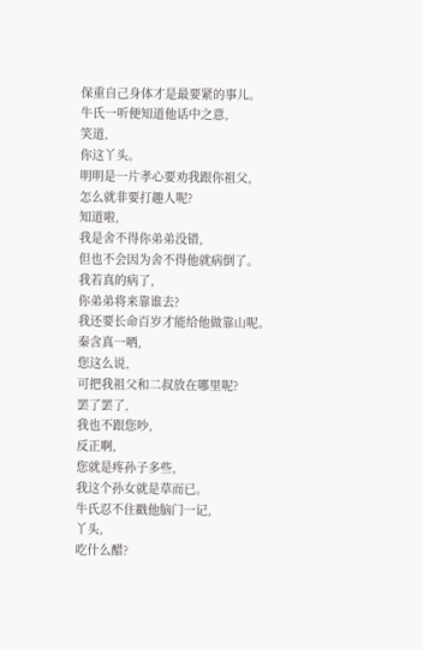保重自己身体才是最要紧的事儿。
牛氏一听便知道他话中之意,
笑道,
你这丫头。
明明是一片孝心要劝我跟你祖父,
怎么就非要打趣人呢?
知道啦,
我是舍不得你弟弟没错,
但也不会因为舍不得他就病倒了。
我若真的病了,
你弟弟将来靠谁去?
我还要长命百岁才能给他做靠山呢。
秦含真一哂,
您这么说,
可把我祖父和二叔放在哪里呢?
罢了罢了,
我也不跟您吵,
反正啊,
您就是疼孙子多些,
我这个孙女就是草而已。
牛氏忍不住戳他脑门一记,
丫头,
吃什么醋?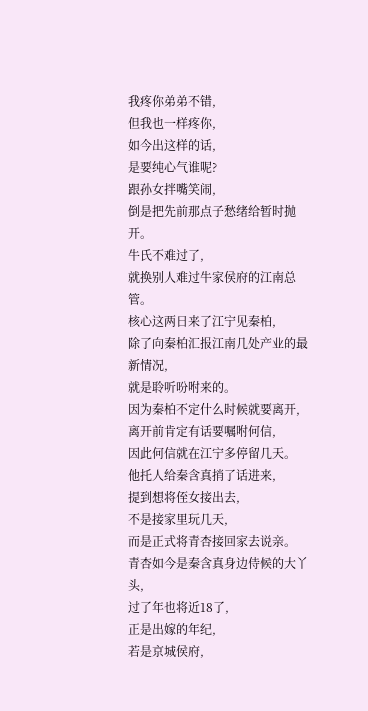我疼你弟弟不错,
但我也一样疼你,
如今出这样的话,
是要纯心气谁呢?
跟孙女拌嘴笑闹,
倒是把先前那点子愁绪给暂时抛开。
牛氏不难过了,
就换别人难过牛家侯府的江南总管。
核心这两日来了江宁见秦柏,
除了向秦柏汇报江南几处产业的最新情况,
就是聆听吩咐来的。
因为秦柏不定什么时候就要离开,
离开前肯定有话要嘱咐何信,
因此何信就在江宁多停留几天。
他托人给秦含真捎了话进来,
提到想将侄女接出去,
不是接家里玩几天,
而是正式将青杏接回家去说亲。
青杏如今是秦含真身边侍候的大丫头,
过了年也将近18了,
正是出嫁的年纪,
若是京城侯府,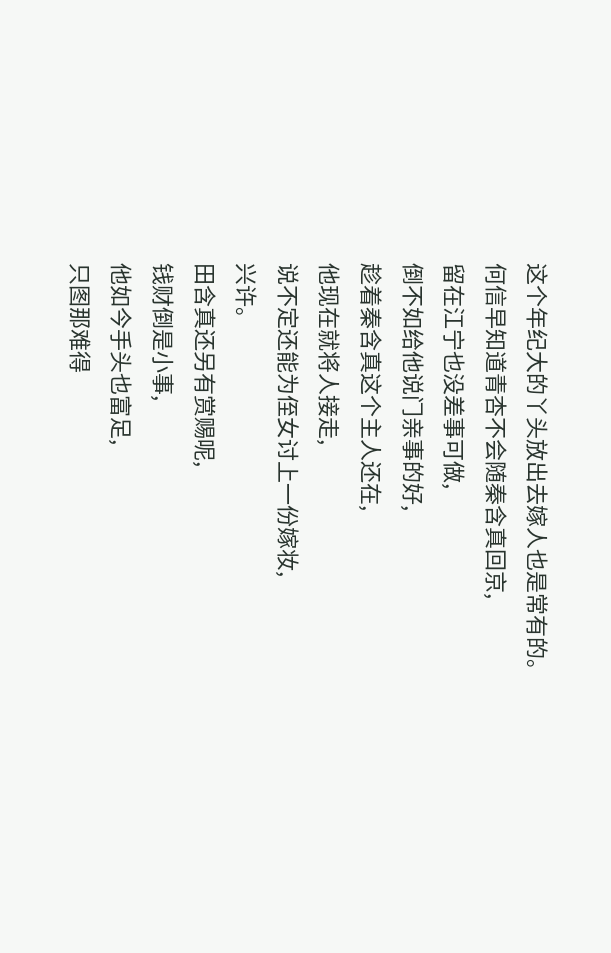这个年纪大的丫头放出去嫁人也是常有的。
何信早知道青杏不会随秦含真回京,
留在江宁也没差事可做,
倒不如给他说门亲事的好,
趁着秦含真这个主人还在,
他现在就将人接走,
说不定还能为侄女讨上一份嫁妆,
兴许。
田含真还另有赏赐呢,
钱财倒是小事,
他如今手头也富足,
只图那难得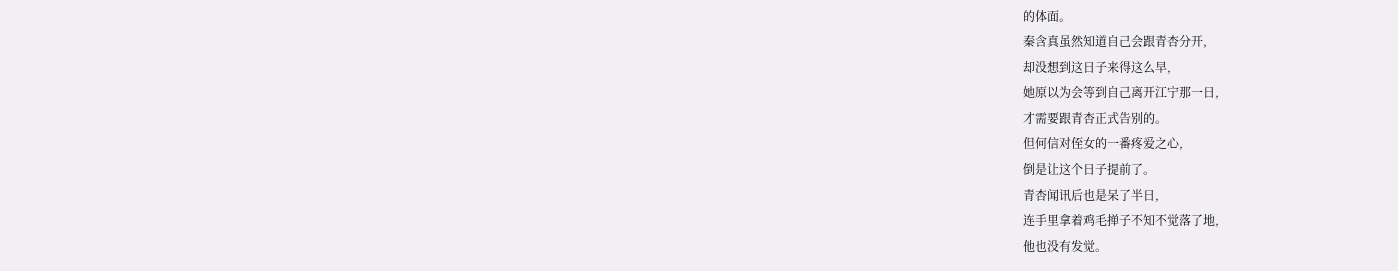的体面。
秦含真虽然知道自己会跟青杏分开,
却没想到这日子来得这么早,
她原以为会等到自己离开江宁那一日,
才需要跟青杏正式告别的。
但何信对侄女的一番疼爱之心,
倒是让这个日子提前了。
青杏闻讯后也是呆了半日,
连手里拿着鸡毛掸子不知不觉落了地,
他也没有发觉。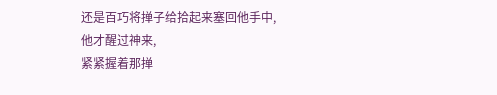还是百巧将掸子给拾起来塞回他手中,
他才醒过神来,
紧紧握着那掸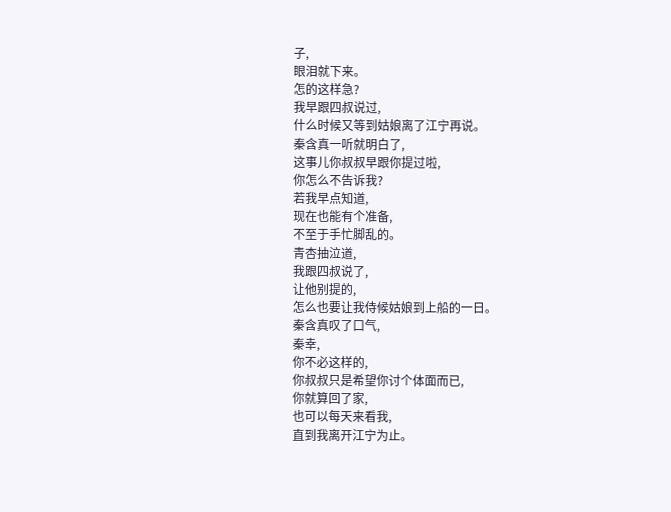子,
眼泪就下来。
怎的这样急?
我早跟四叔说过,
什么时候又等到姑娘离了江宁再说。
秦含真一听就明白了,
这事儿你叔叔早跟你提过啦,
你怎么不告诉我?
若我早点知道,
现在也能有个准备,
不至于手忙脚乱的。
青杏抽泣道,
我跟四叔说了,
让他别提的,
怎么也要让我侍候姑娘到上船的一日。
秦含真叹了口气,
秦幸,
你不必这样的,
你叔叔只是希望你讨个体面而已,
你就算回了家,
也可以每天来看我,
直到我离开江宁为止。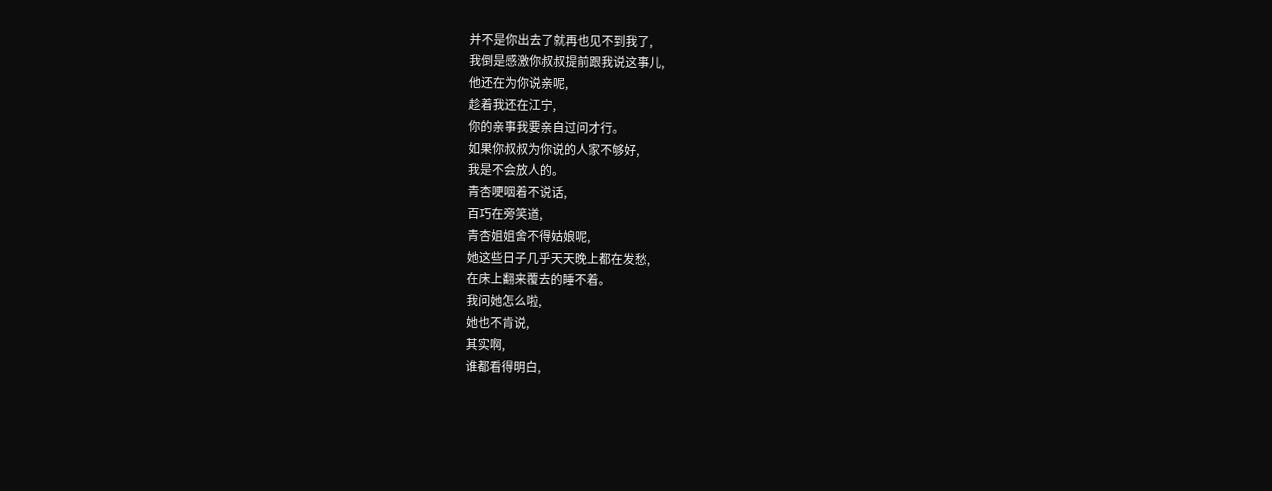并不是你出去了就再也见不到我了,
我倒是感激你叔叔提前跟我说这事儿,
他还在为你说亲呢,
趁着我还在江宁,
你的亲事我要亲自过问才行。
如果你叔叔为你说的人家不够好,
我是不会放人的。
青杏哽咽着不说话,
百巧在旁笑道,
青杏姐姐舍不得姑娘呢,
她这些日子几乎天天晚上都在发愁,
在床上翻来覆去的睡不着。
我问她怎么啦,
她也不肯说,
其实啊,
谁都看得明白,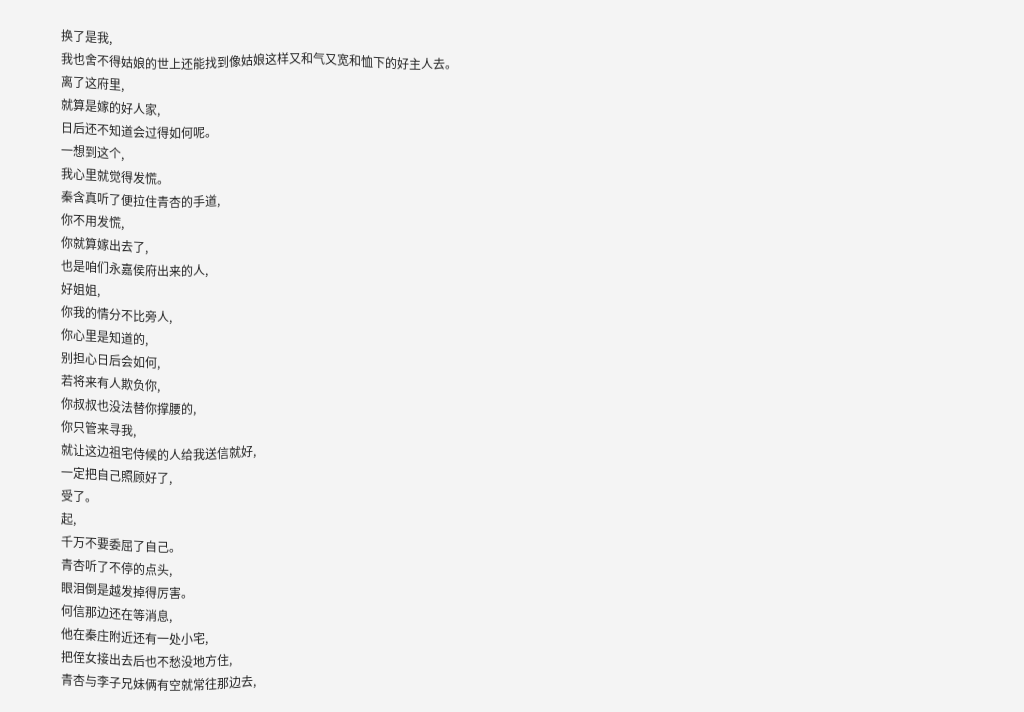换了是我,
我也舍不得姑娘的世上还能找到像姑娘这样又和气又宽和恤下的好主人去。
离了这府里,
就算是嫁的好人家,
日后还不知道会过得如何呢。
一想到这个,
我心里就觉得发慌。
秦含真听了便拉住青杏的手道,
你不用发慌,
你就算嫁出去了,
也是咱们永嘉侯府出来的人,
好姐姐,
你我的情分不比旁人,
你心里是知道的,
别担心日后会如何,
若将来有人欺负你,
你叔叔也没法替你撑腰的,
你只管来寻我,
就让这边祖宅侍候的人给我送信就好,
一定把自己照顾好了,
受了。
起,
千万不要委屈了自己。
青杏听了不停的点头,
眼泪倒是越发掉得厉害。
何信那边还在等消息,
他在秦庄附近还有一处小宅,
把侄女接出去后也不愁没地方住,
青杏与李子兄妹俩有空就常往那边去,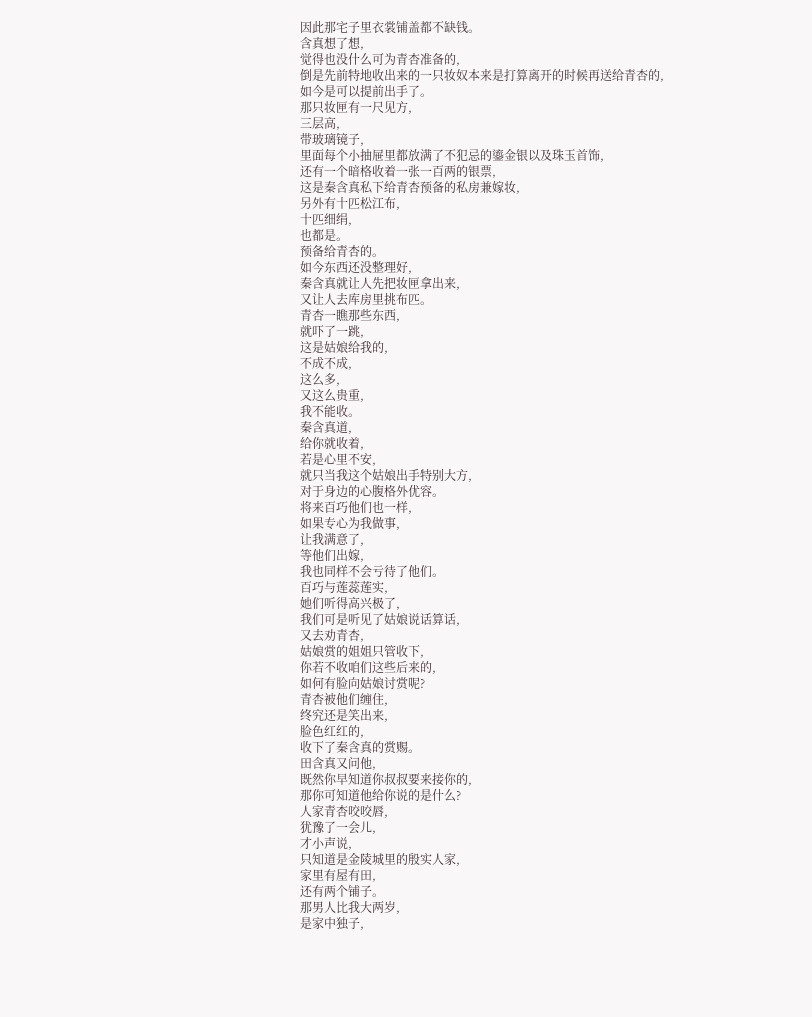因此那宅子里衣裳铺盖都不缺钱。
含真想了想,
觉得也没什么可为青杏准备的,
倒是先前特地收出来的一只妆奴本来是打算离开的时候再送给青杏的,
如今是可以提前出手了。
那只妆匣有一尺见方,
三层高,
带玻璃镜子,
里面每个小抽屉里都放满了不犯忌的鎏金银以及珠玉首饰,
还有一个暗格收着一张一百两的银票,
这是秦含真私下给青杏预备的私房兼嫁妆,
另外有十匹松江布,
十匹细绢,
也都是。
预备给青杏的。
如今东西还没整理好,
秦含真就让人先把妆匣拿出来,
又让人去库房里挑布匹。
青杏一瞧那些东西,
就吓了一跳,
这是姑娘给我的,
不成不成,
这么多,
又这么贵重,
我不能收。
秦含真道,
给你就收着,
若是心里不安,
就只当我这个姑娘出手特别大方,
对于身边的心腹格外优容。
将来百巧他们也一样,
如果专心为我做事,
让我满意了,
等他们出嫁,
我也同样不会亏待了他们。
百巧与莲蕊莲实,
她们听得高兴极了,
我们可是听见了姑娘说话算话,
又去劝青杏,
姑娘赏的姐姐只管收下,
你若不收咱们这些后来的,
如何有脸向姑娘讨赏呢?
青杏被他们缠住,
终究还是笑出来,
脸色红红的,
收下了秦含真的赏赐。
田含真又问他,
既然你早知道你叔叔要来接你的,
那你可知道他给你说的是什么?
人家青杏咬咬唇,
犹豫了一会儿,
才小声说,
只知道是金陵城里的殷实人家,
家里有屋有田,
还有两个铺子。
那男人比我大两岁,
是家中独子,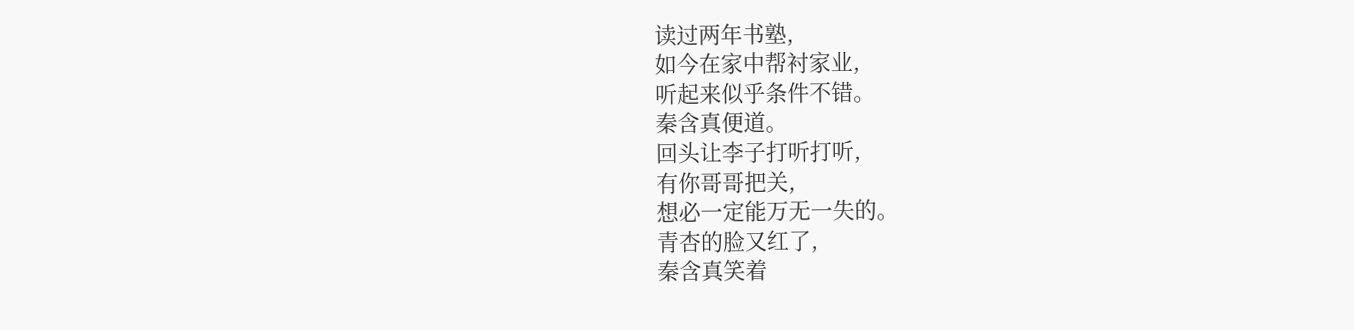读过两年书塾,
如今在家中帮衬家业,
听起来似乎条件不错。
秦含真便道。
回头让李子打听打听,
有你哥哥把关,
想必一定能万无一失的。
青杏的脸又红了,
秦含真笑着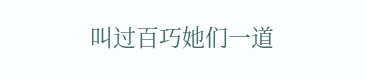叫过百巧她们一道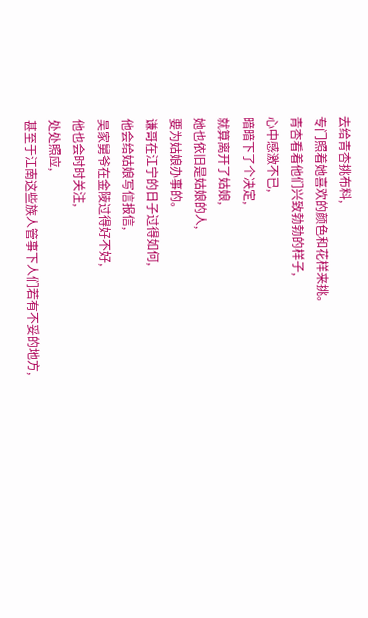去给青杏挑布料,
专门照着她喜欢的颜色和花样来挑。
青杏看着他们兴致勃勃的样子,
心中感激不已,
暗暗下了个决定,
就算离开了姑娘,
她也依旧是姑娘的人,
要为姑娘办事的。
谦哥在江宁的日子过得如何,
他会给姑娘写信报信,
吴家舅爷在金陵过得好不好,
他也会时时关注,
处处照应,
甚至于江南这些族人管事下人们若有不妥的地方,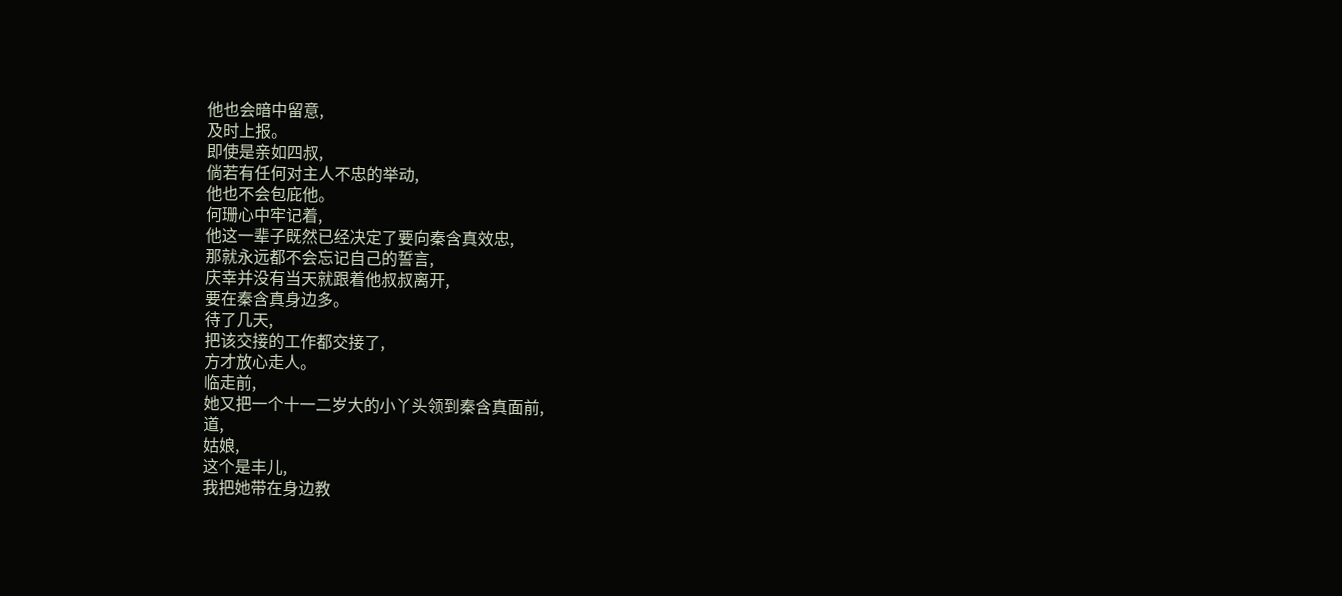他也会暗中留意,
及时上报。
即使是亲如四叔,
倘若有任何对主人不忠的举动,
他也不会包庇他。
何珊心中牢记着,
他这一辈子既然已经决定了要向秦含真效忠,
那就永远都不会忘记自己的誓言,
庆幸并没有当天就跟着他叔叔离开,
要在秦含真身边多。
待了几天,
把该交接的工作都交接了,
方才放心走人。
临走前,
她又把一个十一二岁大的小丫头领到秦含真面前,
道,
姑娘,
这个是丰儿,
我把她带在身边教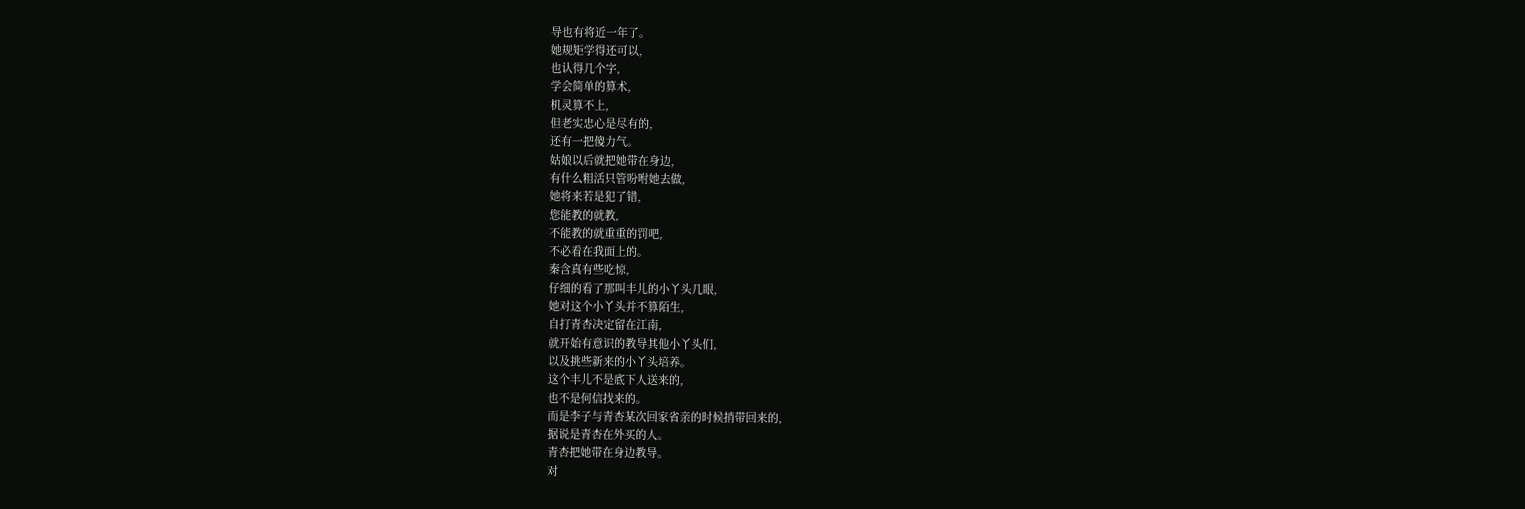导也有将近一年了。
她规矩学得还可以,
也认得几个字,
学会简单的算术,
机灵算不上,
但老实忠心是尽有的,
还有一把傻力气。
姑娘以后就把她带在身边,
有什么粗活只管吩咐她去做,
她将来若是犯了错,
您能教的就教,
不能教的就重重的罚吧,
不必看在我面上的。
秦含真有些吃惊,
仔细的看了那叫丰儿的小丫头几眼,
她对这个小丫头并不算陌生,
自打青杏决定留在江南,
就开始有意识的教导其他小丫头们,
以及挑些新来的小丫头培养。
这个丰儿不是底下人送来的,
也不是何信找来的。
而是李子与青杏某次回家省亲的时候捎带回来的,
据说是青杏在外买的人。
青杏把她带在身边教导。
对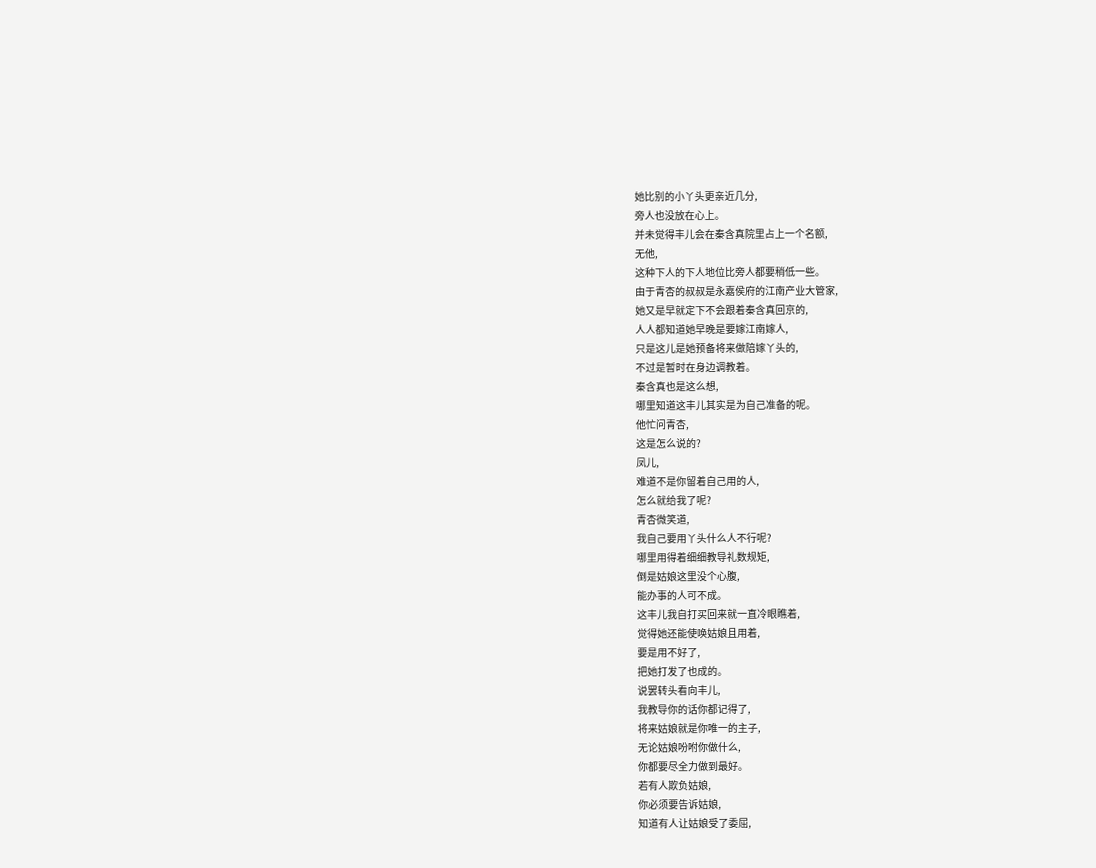她比别的小丫头更亲近几分,
旁人也没放在心上。
并未觉得丰儿会在秦含真院里占上一个名额,
无他,
这种下人的下人地位比旁人都要稍低一些。
由于青杏的叔叔是永嘉侯府的江南产业大管家,
她又是早就定下不会跟着秦含真回京的,
人人都知道她早晚是要嫁江南嫁人,
只是这儿是她预备将来做陪嫁丫头的,
不过是暂时在身边调教着。
秦含真也是这么想,
哪里知道这丰儿其实是为自己准备的呢。
他忙问青杏,
这是怎么说的?
凤儿,
难道不是你留着自己用的人,
怎么就给我了呢?
青杏微笑道,
我自己要用丫头什么人不行呢?
哪里用得着细细教导礼数规矩,
倒是姑娘这里没个心腹,
能办事的人可不成。
这丰儿我自打买回来就一直冷眼瞧着,
觉得她还能使唤姑娘且用着,
要是用不好了,
把她打发了也成的。
说罢转头看向丰儿,
我教导你的话你都记得了,
将来姑娘就是你唯一的主子,
无论姑娘吩咐你做什么,
你都要尽全力做到最好。
若有人欺负姑娘,
你必须要告诉姑娘,
知道有人让姑娘受了委屈,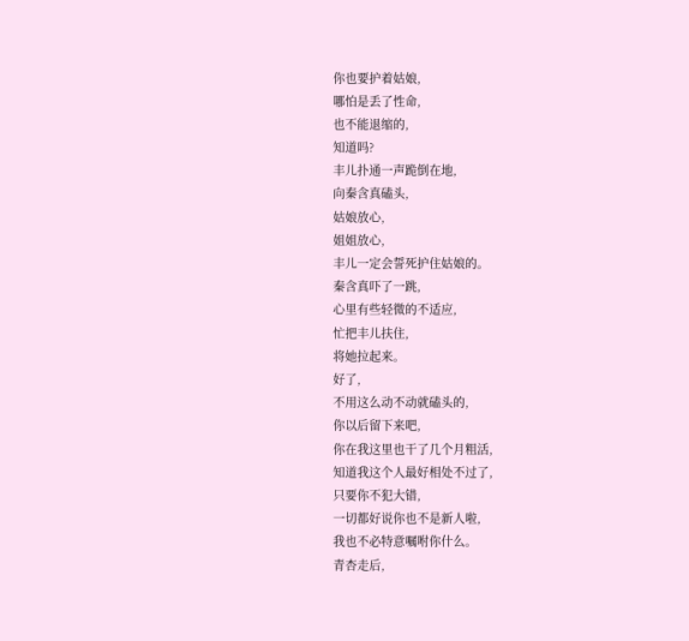你也要护着姑娘,
哪怕是丢了性命,
也不能退缩的,
知道吗?
丰儿扑通一声跪倒在地,
向秦含真磕头,
姑娘放心,
姐姐放心,
丰儿一定会誓死护住姑娘的。
秦含真吓了一跳,
心里有些轻微的不适应,
忙把丰儿扶住,
将她拉起来。
好了,
不用这么动不动就磕头的,
你以后留下来吧,
你在我这里也干了几个月粗活,
知道我这个人最好相处不过了,
只要你不犯大错,
一切都好说你也不是新人啦,
我也不必特意嘱咐你什么。
青杏走后,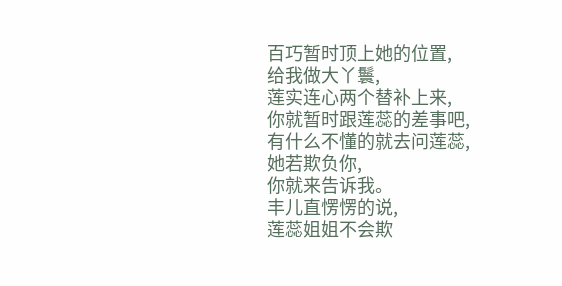百巧暂时顶上她的位置,
给我做大丫鬟,
莲实连心两个替补上来,
你就暂时跟莲蕊的差事吧,
有什么不懂的就去问莲蕊,
她若欺负你,
你就来告诉我。
丰儿直愣愣的说,
莲蕊姐姐不会欺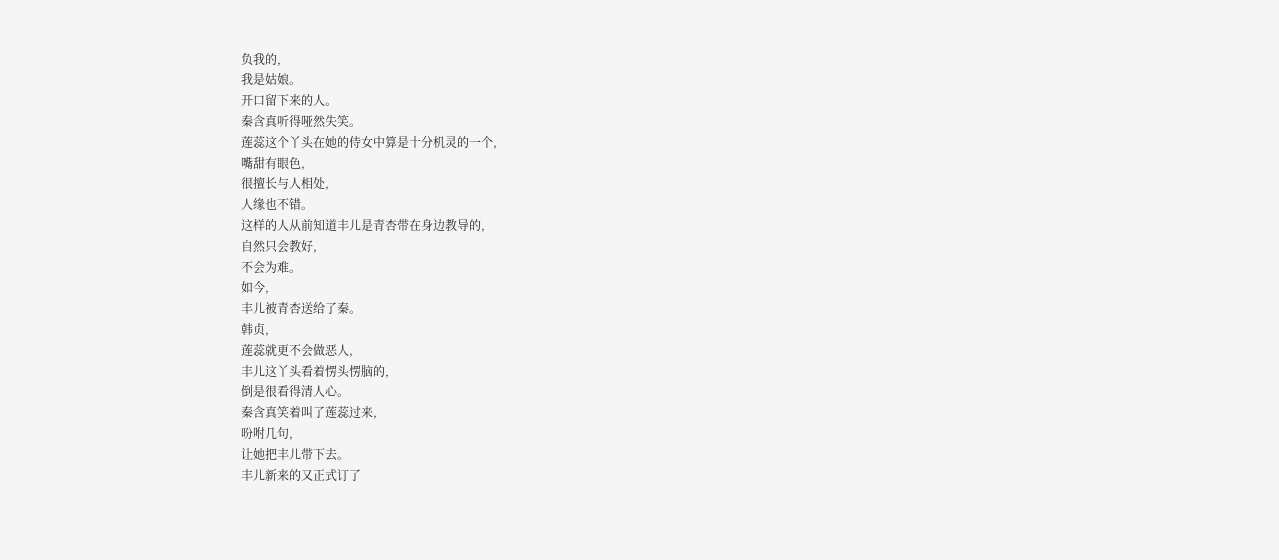负我的,
我是姑娘。
开口留下来的人。
秦含真听得哑然失笑。
莲蕊这个丫头在她的侍女中算是十分机灵的一个,
嘴甜有眼色,
很擅长与人相处,
人缘也不错。
这样的人从前知道丰儿是青杏带在身边教导的,
自然只会教好,
不会为难。
如今,
丰儿被青杏送给了秦。
韩贞,
莲蕊就更不会做恶人,
丰儿这丫头看着愣头愣脑的,
倒是很看得清人心。
秦含真笑着叫了莲蕊过来,
吩咐几句,
让她把丰儿带下去。
丰儿新来的又正式订了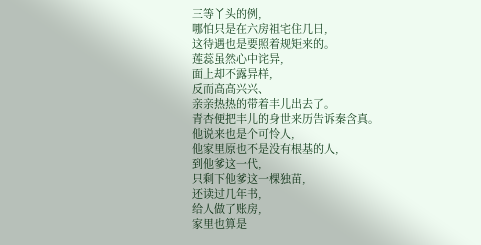三等丫头的例,
哪怕只是在六房祖宅住几日,
这待遇也是要照着规矩来的。
莲蕊虽然心中诧异,
面上却不露异样,
反而高高兴兴、
亲亲热热的带着丰儿出去了。
青杏便把丰儿的身世来历告诉秦含真。
他说来也是个可怜人,
他家里原也不是没有根基的人,
到他爹这一代,
只剩下他爹这一棵独苗,
还读过几年书,
给人做了账房,
家里也算是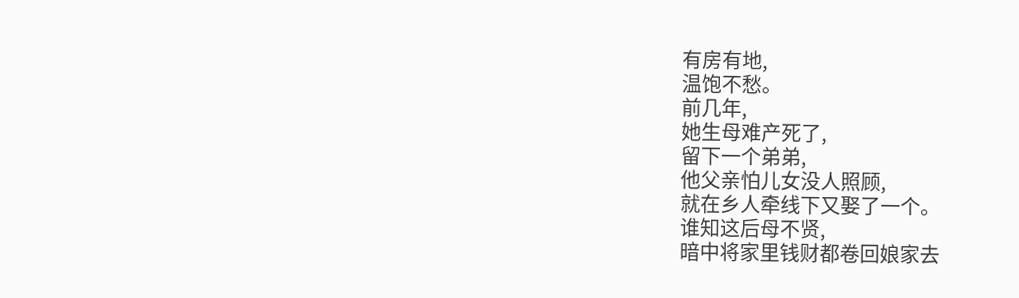有房有地,
温饱不愁。
前几年,
她生母难产死了,
留下一个弟弟,
他父亲怕儿女没人照顾,
就在乡人牵线下又娶了一个。
谁知这后母不贤,
暗中将家里钱财都卷回娘家去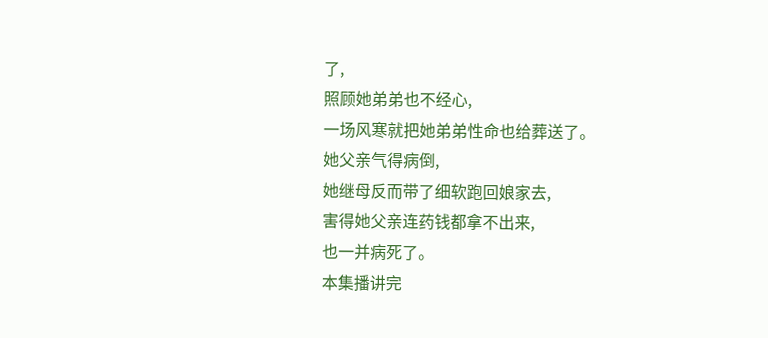了,
照顾她弟弟也不经心,
一场风寒就把她弟弟性命也给葬送了。
她父亲气得病倒,
她继母反而带了细软跑回娘家去,
害得她父亲连药钱都拿不出来,
也一并病死了。
本集播讲完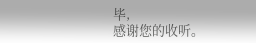毕,
感谢您的收听。